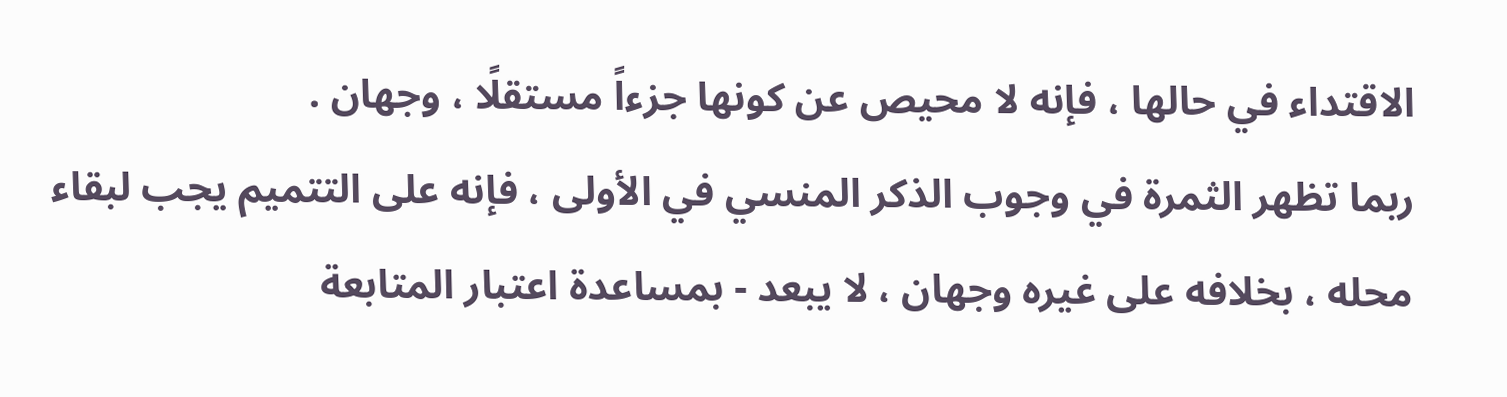الاقتداء في حالها ، فإنه لا محيص عن كونها جزءاً مستقلًا ، وجهان .
ربما تظهر الثمرة في وجوب الذكر المنسي في الأولى ، فإنه على التتميم يجب لبقاء محله ، بخلافه على غيره وجهان ، لا يبعد - بمساعدة اعتبار المتابعة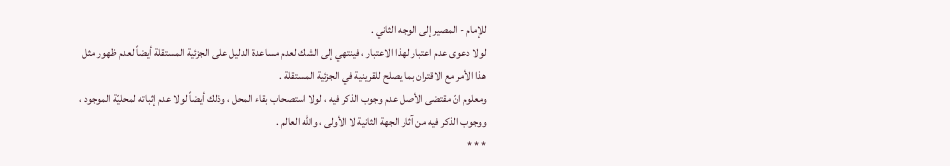للإمام - المصير إلى الوجه الثاني .
لولا دعوى عدم اعتبار لهذا الاعتبار ، فينتهي إلى الشك لعدم مساعدة الدليل على الجزئية المستقلة أيضاً لعدم ظهور مثل هذا الأمر مع الاقتران بما يصلح للقرينية في الجزئية المستقلة .
ومعلوم انّ مقتضى الأصل عدم وجوب الذكر فيه ، لولا استصحاب بقاء المحل ، وذلك أيضاً لولا عدم إثباته لمحليّة الموجود ، ووجوب الذكر فيه من آثار الجهة الثانية لا الأولى ، والله العالم .
* * *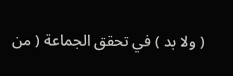( ولا بد ) في تحقق الجماعة ( من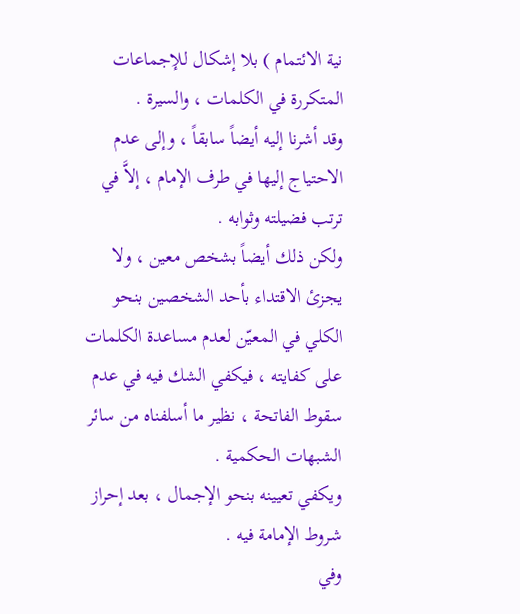نية الائتمام ) بلا إشكال للإجماعات المتكررة في الكلمات ، والسيرة .
وقد أشرنا إليه أيضاً سابقاً ، وإلى عدم الاحتياج إليها في طرف الإمام ، إلاَّ في ترتب فضيلته وثوابه .
ولكن ذلك أيضاً بشخص معين ، ولا يجزئ الاقتداء بأحد الشخصين بنحو الكلي في المعيّن لعدم مساعدة الكلمات على كفايته ، فيكفي الشك فيه في عدم سقوط الفاتحة ، نظير ما أسلفناه من سائر الشبهات الحكمية .
ويكفي تعيينه بنحو الإجمال ، بعد إحراز شروط الإمامة فيه .
وفي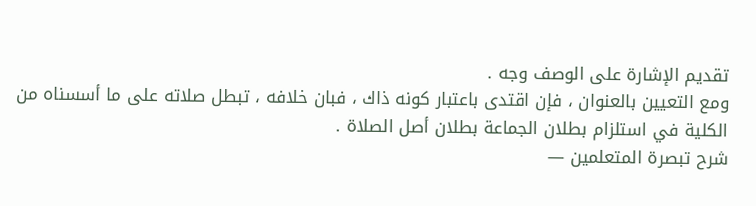تقديم الإشارة على الوصف وجه .
ومع التعيين بالعنوان ، فإن اقتدى باعتبار كونه ذاك ، فبان خلافه ، تبطل صلاته على ما أسسناه من الكلية في استلزام بطلان الجماعة بطلان أصل الصلاة .
شرح تبصرة المتعلمين —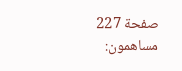صفحة 227
مساهمون: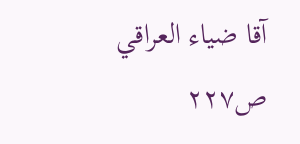آقا ضياء العراقي
ص٢٢٧